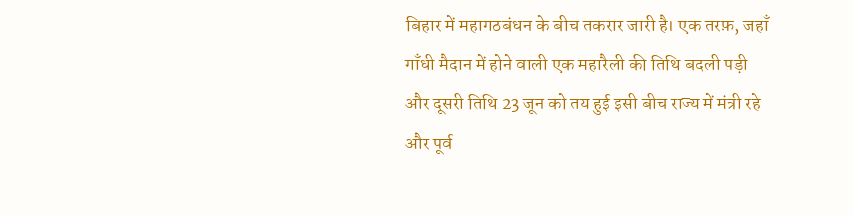बिहार में महागठबंधन के बीच तकरार जारी है। एक तरफ़, जहाँ गाँधी मैदान में होने वाली एक महारैली की तिथि बदली पड़ी और दूसरी तिथि 23 जून को तय हुई इसी बीच राज्य में मंत्री रहे और पूर्व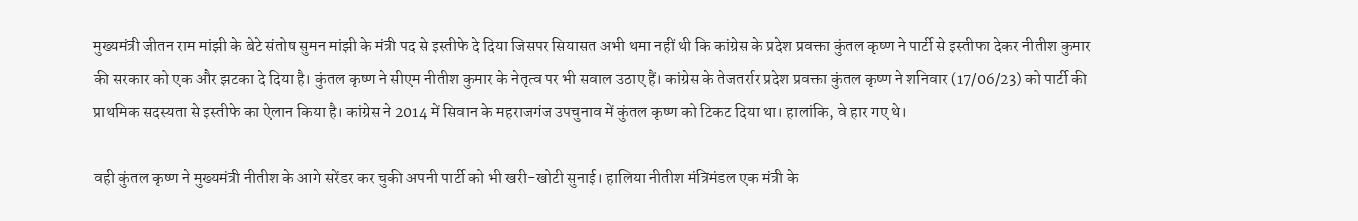मुख्यमंत्री जीतन राम मांझी के बेटे संतोष सुमन मांझी के मंत्री पद से इस्तीफे दे दिया जिसपर सियासत अभी थमा नहीं थी कि कांग्रेस के प्रदेश प्रवक्ता कुंतल कृष्ण ने पार्टी से इस्तीफा देकर नीतीश कुमार की सरकार को एक और झटका दे दिया है। कुंतल कृष्ण ने सीएम नीतीश कुमार के नेतृत्व पर भी सवाल उठाए हैं। कांग्रेस के तेजतर्रार प्रदेश प्रवक्ता कुंतल कृष्ण ने शनिवार (17/06/23) को पार्टी की प्राथमिक सदस्यता से इस्तीफे का ऐलान किया है। कांग्रेस ने 2014 में सिवान के महराजगंज उपचुनाव में कुंतल कृष्ण को टिकट दिया था। हालांकि, वे हार गए थे।

वही कुंतल कृष्ण ने मुख्यमंत्री नीतीश के आगे सरेंडर कर चुकी अपनी पार्टी को भी खरी-खोटी सुनाई। हालिया नीतीश मंत्रिमंडल एक मंत्री के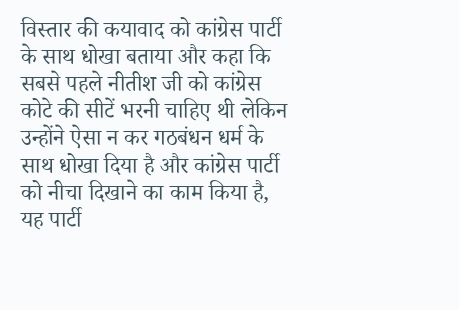विस्तार की कयावाद को कांग्रेस पार्टी के साथ धोखा बताया और कहा कि सबसे पहले नीतीश जी को कांग्रेस कोटे की सीटें भरनी चाहिए थी लेकिन उन्होंने ऐसा न कर गठबंधन धर्म के साथ धोखा दिया है और कांग्रेस पार्टी को नीचा दिखाने का काम किया है, यह पार्टी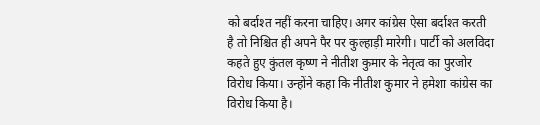को बर्दाश्त नहीं करना चाहिए। अगर कांग्रेस ऐसा बर्दाश्त करती है तो निश्चित ही अपने पैर पर कुल्हाड़ी मारेगी। पार्टी को अलविदा कहते हुए कुंतल कृष्ण ने नीतीश कुमार के नेतृत्व का पुरजोर विरोध किया। उन्होंने कहा कि नीतीश कुमार ने हमेशा कांग्रेस का विरोध किया है।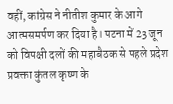वहीं, कांग्रेस ने नीतीश कुमार के आगे आत्मसमर्पण कर दिया है। पटना में 23 जून को विपक्षी दलों की महाबैठक से पहले प्रदेश प्रवक्ता कुंतल कृष्ण के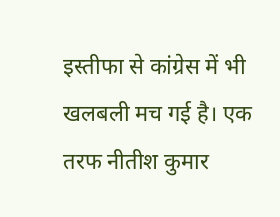इस्तीफा से कांग्रेस में भी खलबली मच गई है। एक तरफ नीतीश कुमार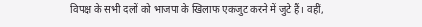विपक्ष के सभी दलों को भाजपा के खिलाफ एकजुट करने में जुटे हैं। वहीं,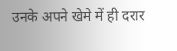उनके अपने खेमे में ही दरार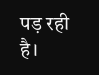पड़ रही है।